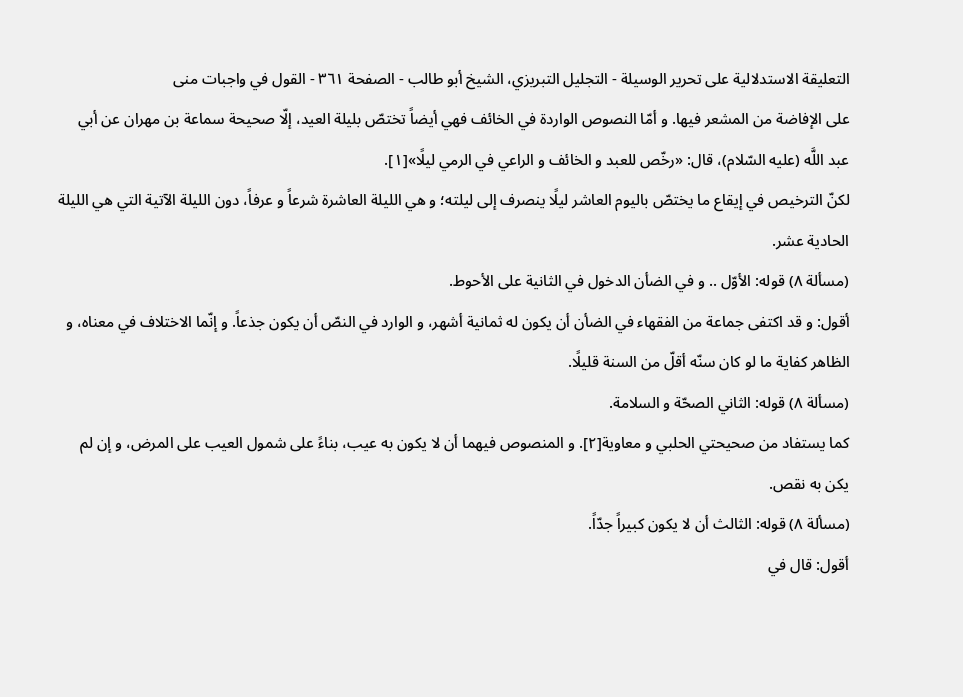التعليقة الاستدلالية على تحرير الوسيلة - التجليل التبريزي، الشيخ أبو طالب - الصفحة ٣٦١ - القول في واجبات منى
على الإفاضة من المشعر فيها. و أمّا النصوص الواردة في الخائف فهي أيضاً تختصّ بليلة العيد، إلّا صحيحة سماعة بن مهران عن أبي عبد اللَّه (عليه السّلام)، قال: «رخّص للعبد و الخائف و الراعي في الرمي ليلًا»[١].
لكنّ الترخيص في إيقاع ما يختصّ باليوم العاشر ليلًا ينصرف إلى ليلته؛ و هي الليلة العاشرة شرعاً و عرفاً، دون الليلة الآتية التي هي الليلة الحادية عشر.
(مسألة ٨) قوله: الأوّل .. و في الضأن الدخول في الثانية على الأحوط.
أقول: و قد اكتفى جماعة من الفقهاء في الضأن أن يكون له ثمانية أشهر، و الوارد في النصّ أن يكون جذعاً. و إنّما الاختلاف في معناه، و الظاهر كفاية ما لو كان سنّه أقلّ من السنة قليلًا.
(مسألة ٨) قوله: الثاني الصحّة و السلامة.
كما يستفاد من صحيحتي الحلبي و معاوية[٢]. و المنصوص فيهما أن لا يكون به عيب، بناءً على شمول العيب على المرض، و إن لم يكن به نقص.
(مسألة ٨) قوله: الثالث أن لا يكون كبيراً جدّاً.
أقول: قال في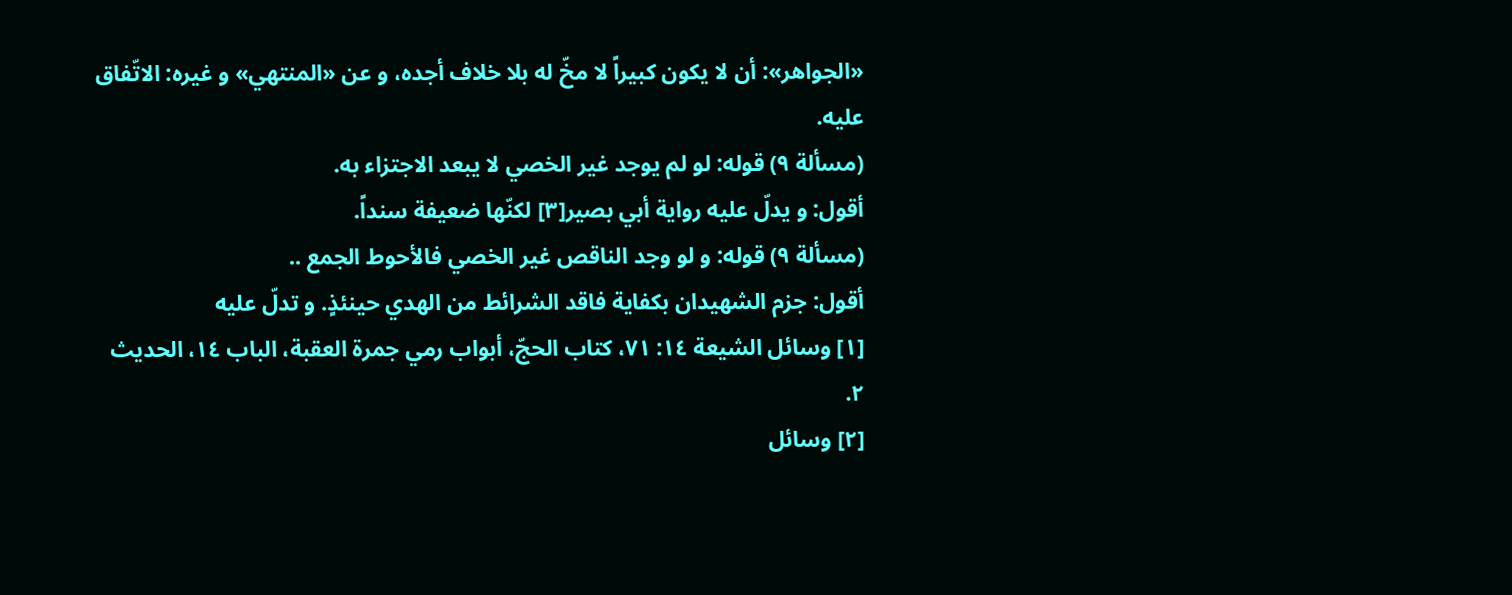«الجواهر»: أن لا يكون كبيراً لا مخّ له بلا خلاف أجده، و عن «المنتهي» و غيره: الاتّفاق عليه.
(مسألة ٩) قوله: لو لم يوجد غير الخصي لا يبعد الاجتزاء به.
أقول: و يدلّ عليه رواية أبي بصير[٣] لكنّها ضعيفة سنداً.
(مسألة ٩) قوله: و لو وجد الناقص غير الخصي فالأحوط الجمع ..
أقول: جزم الشهيدان بكفاية فاقد الشرائط من الهدي حينئذٍ. و تدلّ عليه
[١] وسائل الشيعة ١٤: ٧١، كتاب الحجّ، أبواب رمي جمرة العقبة، الباب ١٤، الحديث ٢.
[٢] وسائل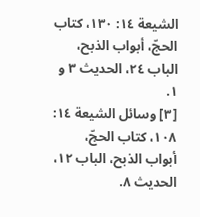الشيعة ١٤: ١٣٠، كتاب الحجّ، أبواب الذبح، الباب ٢٤، الحديث ٣ و ١.
[٣] وسائل الشيعة ١٤: ١٠٨، كتاب الحجّ، أبواب الذبح، الباب ١٢، الحديث ٨.